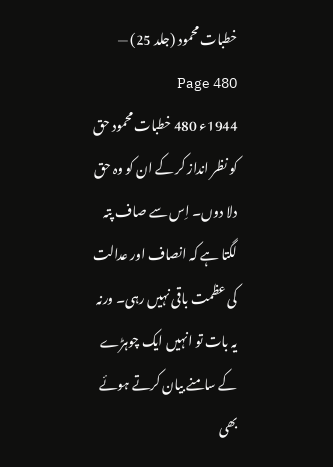خطبات محمود (جلد 25) — Page 480
1944ء 480 خطبات محمود حق کو نظر انداز کر کے ان کو وہ حق دلا دوں۔ اِس سے صاف پتہ لگتا ہے کہ انصاف اور عدالت کی عظمت باقی نہیں رہی۔ ورنہ یہ بات تو انہیں ایک چوہڑے کے سامنے بیان کرتے ہوئے بھی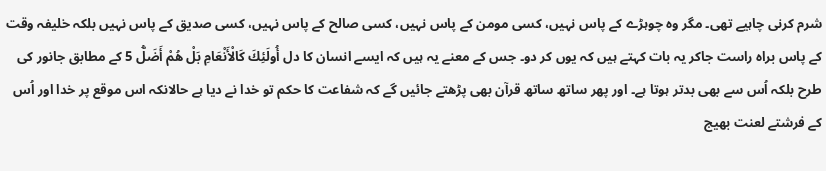شرم کرنی چاہیے تھی۔ مگر وہ چوہڑے کے پاس نہیں، کسی مومن کے پاس نہیں، کسی صالح کے پاس نہیں، کسی صدیق کے پاس نہیں بلکہ خلیفہ وقت کے پاس براہ راست جاکر یہ بات کہتے ہیں کہ یوں کر دو۔ جس کے معنے یہ ہیں کہ ایسے انسان کا دل أُولَئِكَ كَالْأَنْعَامِ بَلْ هُمْ أَضَلُّ 5 کے مطابق جانور کی طرح بلکہ اُس سے بھی بدتر ہوتا ہے۔ اور پھر ساتھ ساتھ قرآن بھی پڑھتے جائیں گے کہ شفاعت کا حکم تو خدا نے دیا ہے حالانکہ اس موقع پر خدا اور اُس کے فرشتے لعنت بھیج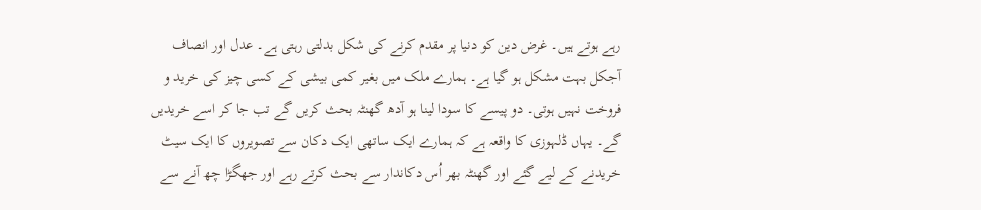رہے ہوتے ہیں۔ غرض دین کو دنیا پر مقدم کرنے کی شکل بدلتی رہتی ہے۔ عدل اور انصاف آجکل بہت مشکل ہو گیا ہے۔ ہمارے ملک میں بغیر کمی بیشی کے کسی چیز کی خرید و فروخت نہیں ہوتی۔ دو پیسے کا سودا لینا ہو آدھ گھنٹہ بحث کریں گے تب جا کر اسے خریدیں گے۔ یہاں ڈلہوزی کا واقعہ ہے کہ ہمارے ایک ساتھی ایک دکان سے تصویروں کا ایک سیٹ خریدنے کے لیے گئے اور گھنٹہ بھر اُس دکاندار سے بحث کرتے رہے اور جھگڑا چھ آنے سے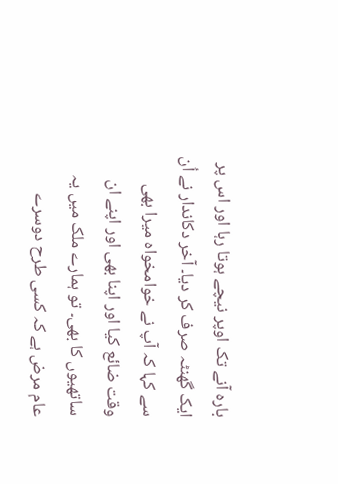بارہ آنے تک اوپر نیچے ہوتا رہا اور اس پر ایک گھنٹہ صرف کر دیا۔ آخر دکاندار نے اُن سے کہا کہ آپ نے خوامخواہ میرا بھی وقت ضائع کیا اور اپنا بھی اور اپنے ان ساتھیوں کا بھی۔ تو ہمارے ملک میں یہ عام مرض ہے کہ کسی طرح دوسرے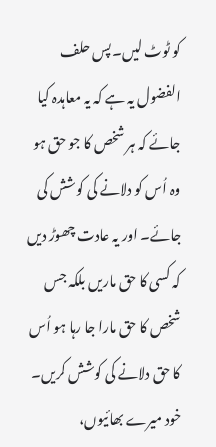کو ٹوٹ لیں۔ پس حلف الفضول یہ ہے کہ یہ معاہدہ کیا جائے کہ ہر شخص کا جو حق ہو وہ اُس کو دلانے کی کوشش کی جائے۔ اور یہ عادت چھوڑ دیں کہ کسی کا حق ماریں بلکہ جس شخص کا حق مارا جا رہا ہو اُس کا حق دلانے کی کوشش کریں۔ خود میرے بھائیوں،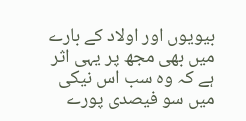بیویوں اور اولاد کے بارے میں بھی مجھ پر یہی اثر ہے کہ وہ سب اس نیکی میں سو فیصدی پورے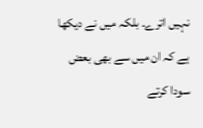نہیں اترے۔ بلکہ میں نے دیکھا ہے کہ ان میں سے بھی بعض سودا کرتے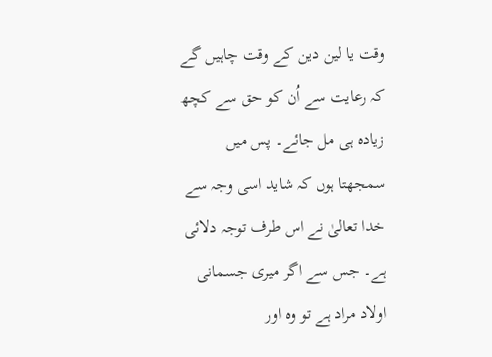وقت یا لین دین کے وقت چاہیں گے کہ رعایت سے اُن کو حق سے کچھ زیادہ ہی مل جائے۔ پس میں سمجھتا ہوں کہ شاید اسی وجہ سے خدا تعالیٰ نے اس طرف توجہ دلائی ہے۔ جس سے اگر میری جسمانی اولاد مراد ہے تو وہ اور